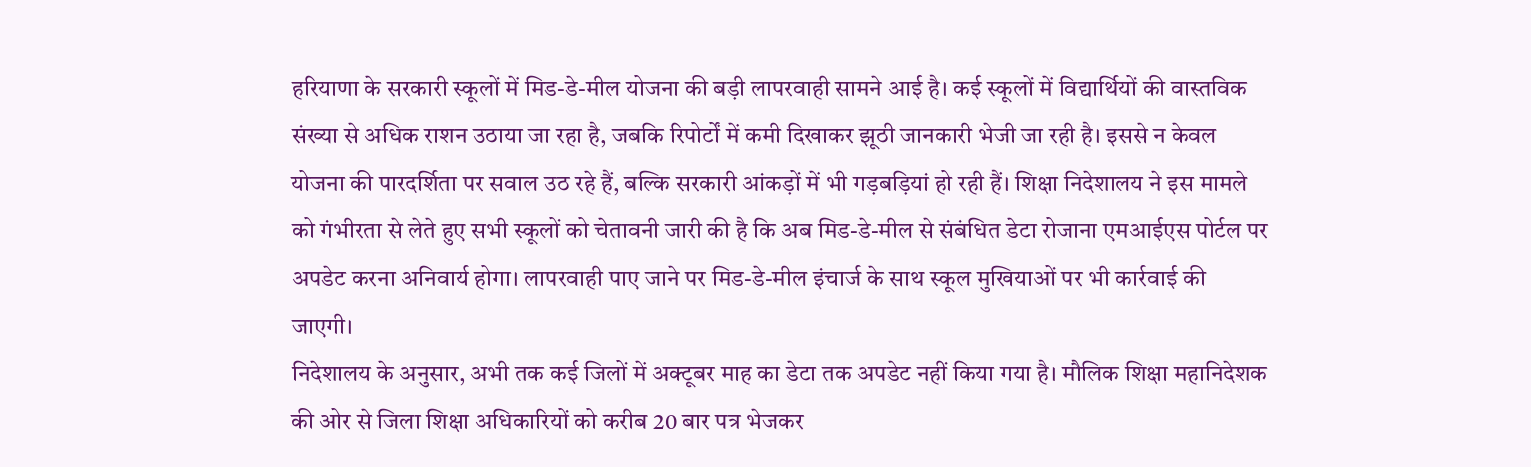हरियाणा के सरकारी स्कूलों में मिड-डे-मील योजना की बड़ी लापरवाही सामने आई है। कई स्कूलों में विद्यार्थियों की वास्तविक संख्या से अधिक राशन उठाया जा रहा है, जबकि रिपोर्टों में कमी दिखाकर झूठी जानकारी भेजी जा रही है। इससे न केवल योजना की पारदर्शिता पर सवाल उठ रहे हैं, बल्कि सरकारी आंकड़ों में भी गड़बड़ियां हो रही हैं। शिक्षा निदेशालय ने इस मामले को गंभीरता से लेते हुए सभी स्कूलों को चेतावनी जारी की है कि अब मिड-डे-मील से संबंधित डेटा रोजाना एमआईएस पोर्टल पर अपडेट करना अनिवार्य होगा। लापरवाही पाए जाने पर मिड-डे-मील इंचार्ज के साथ स्कूल मुखियाओं पर भी कार्रवाई की जाएगी।
निदेशालय के अनुसार, अभी तक कई जिलों में अक्टूबर माह का डेटा तक अपडेट नहीं किया गया है। मौलिक शिक्षा महानिदेशक की ओर से जिला शिक्षा अधिकारियों को करीब 20 बार पत्र भेजकर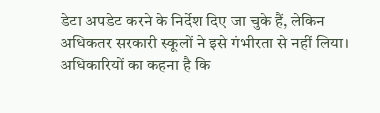डेटा अपडेट करने के निर्देश दिए जा चुके हैं, लेकिन अधिकतर सरकारी स्कूलों ने इसे गंभीरता से नहीं लिया। अधिकारियों का कहना है कि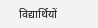विद्यार्थियों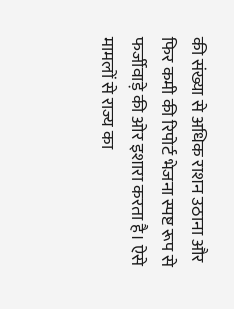की संख्या से अधिक राशन उठाना और फिर कमी की रिपोर्ट भेजना स्पष्ट रूप से फर्जीवाड़े की ओर इशारा करता है। ऐसे मामलों से राज्य का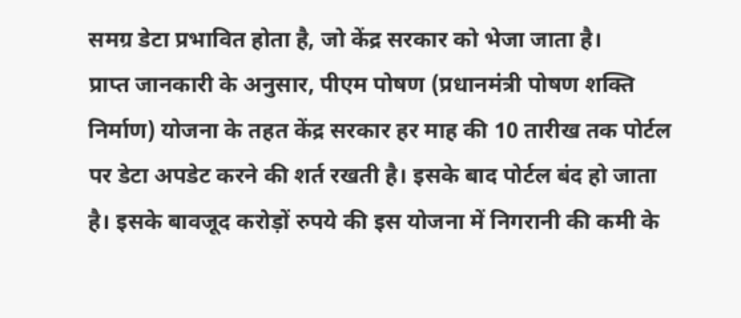समग्र डेटा प्रभावित होता है, जो केंद्र सरकार को भेजा जाता है।
प्राप्त जानकारी के अनुसार, पीएम पोषण (प्रधानमंत्री पोषण शक्ति निर्माण) योजना के तहत केंद्र सरकार हर माह की 10 तारीख तक पोर्टल पर डेटा अपडेट करने की शर्त रखती है। इसके बाद पोर्टल बंद हो जाता है। इसके बावजूद करोड़ों रुपये की इस योजना में निगरानी की कमी के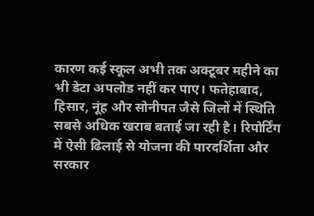कारण कई स्कूल अभी तक अक्टूबर महीने का भी डेटा अपलोड नहीं कर पाए। फतेहाबाद, हिसार, नूंह और सोनीपत जैसे जिलों में स्थिति सबसे अधिक खराब बताई जा रही है। रिपोर्टिंग में ऐसी ढिलाई से योजना की पारदर्शिता और सरकार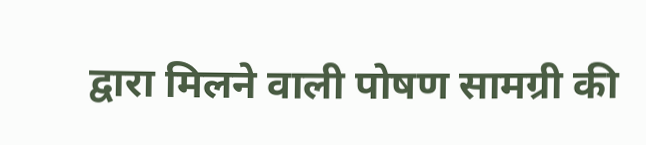द्वारा मिलने वाली पोषण सामग्री की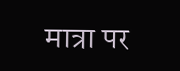मात्रा पर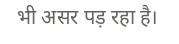भी असर पड़ रहा है।